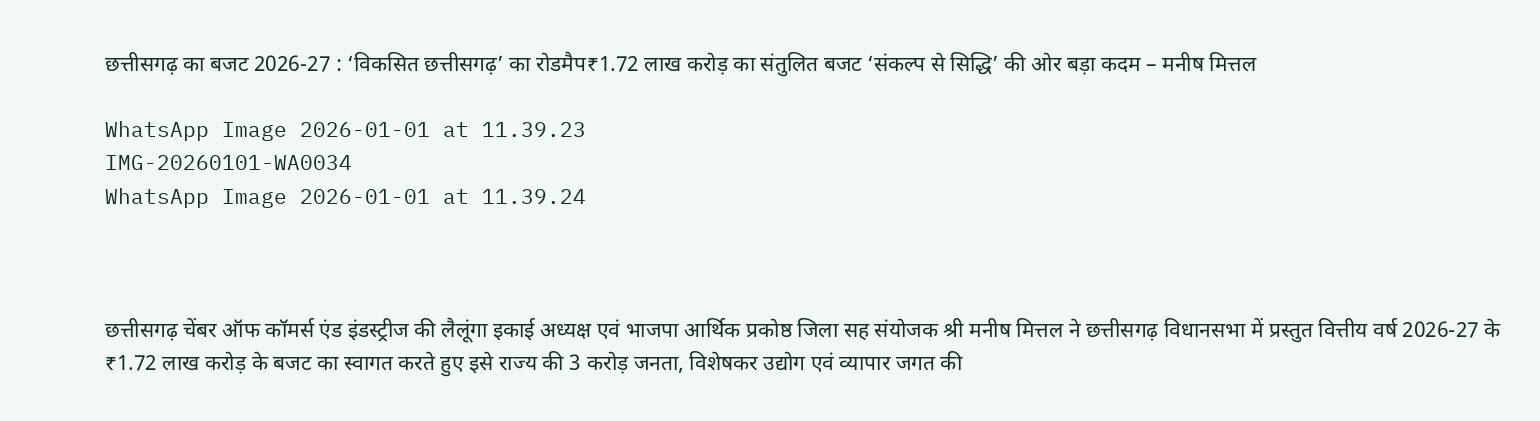छत्तीसगढ़ का बजट 2026-27 : ‘विकसित छत्तीसगढ़’ का रोडमैप₹1.72 लाख करोड़ का संतुलित बजट ‘संकल्प से सिद्धि’ की ओर बड़ा कदम – मनीष मित्तल

WhatsApp Image 2026-01-01 at 11.39.23
IMG-20260101-WA0034
WhatsApp Image 2026-01-01 at 11.39.24



छत्तीसगढ़ चेंबर ऑफ कॉमर्स एंड इंडस्ट्रीज की लैलूंगा इकाई अध्यक्ष एवं भाजपा आर्थिक प्रकोष्ठ जिला सह संयोजक श्री मनीष मित्तल ने छत्तीसगढ़ विधानसभा में प्रस्तुत वित्तीय वर्ष 2026-27 के ₹1.72 लाख करोड़ के बजट का स्वागत करते हुए इसे राज्य की 3 करोड़ जनता, विशेषकर उद्योग एवं व्यापार जगत की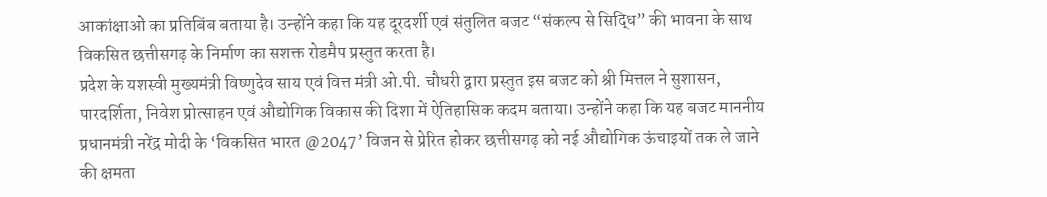आकांक्षाओं का प्रतिबिंब बताया है। उन्होंने कहा कि यह दूरदर्शी एवं संतुलित बजट “संकल्प से सिद्धि” की भावना के साथ विकसित छत्तीसगढ़ के निर्माण का सशक्त रोडमैप प्रस्तुत करता है।
प्रदेश के यशस्वी मुख्यमंत्री विष्णुदेव साय एवं वित्त मंत्री ओ.पी. चौधरी द्वारा प्रस्तुत इस बजट को श्री मित्तल ने सुशासन, पारदर्शिता, निवेश प्रोत्साहन एवं औद्योगिक विकास की दिशा में ऐतिहासिक कदम बताया। उन्होंने कहा कि यह बजट माननीय प्रधानमंत्री नरेंद्र मोदी के ‘विकसित भारत @2047’ विजन से प्रेरित होकर छत्तीसगढ़ को नई औद्योगिक ऊंचाइयों तक ले जाने की क्षमता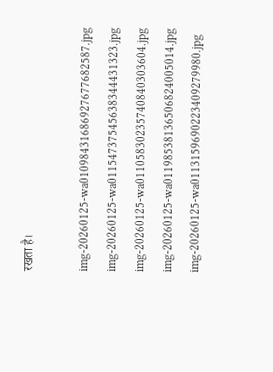रखता है।

img-20260125-wa01098431686927677682587.jpg
img-20260125-wa01154737545638344431323.jpg
img-20260125-wa01105830235740840303604.jpg
img-20260125-wa01198538136506824005014.jpg
img-20260125-wa0113159690223409279980.jpg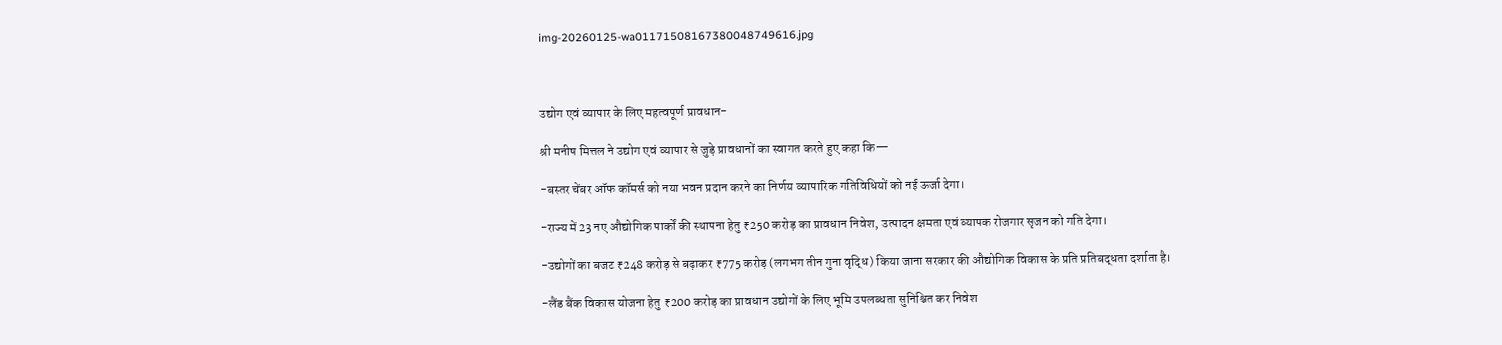img-20260125-wa01171508167380048749616.jpg



उद्योग एवं व्यापार के लिए महत्वपूर्ण प्रावधान-

श्री मनीष मित्तल ने उद्योग एवं व्यापार से जुड़े प्रावधानों का स्वागत करते हुए कहा कि—

-बस्तर चेंबर ऑफ कॉमर्स को नया भवन प्रदान करने का निर्णय व्यापारिक गतिविधियों को नई ऊर्जा देगा।

-राज्य में 23 नए औद्योगिक पार्कों की स्थापना हेतु ₹250 करोड़ का प्रावधान निवेश, उत्पादन क्षमता एवं व्यापक रोजगार सृजन को गति देगा।

-उद्योगों का बजट ₹248 करोड़ से बढ़ाकर ₹775 करोड़ (लगभग तीन गुना वृद्धि) किया जाना सरकार की औद्योगिक विकास के प्रति प्रतिबद्धता दर्शाता है।

-लैंड बैंक विकास योजना हेतु ₹200 करोड़ का प्रावधान उद्योगों के लिए भूमि उपलब्धता सुनिश्चित कर निवेश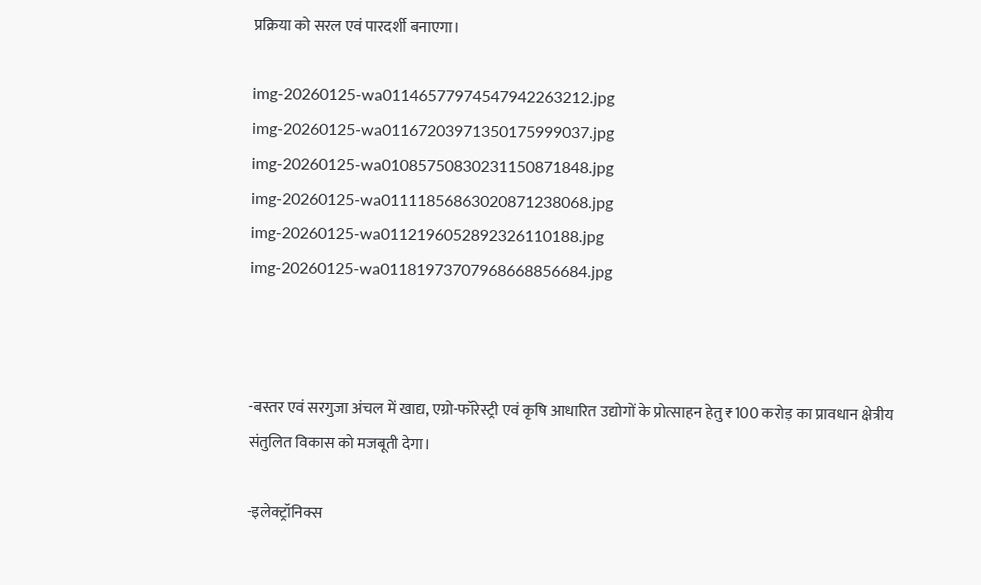प्रक्रिया को सरल एवं पारदर्शी बनाएगा।

img-20260125-wa01146577974547942263212.jpg
img-20260125-wa01167203971350175999037.jpg
img-20260125-wa01085750830231150871848.jpg
img-20260125-wa01111856863020871238068.jpg
img-20260125-wa0112196052892326110188.jpg
img-20260125-wa01181973707968668856684.jpg



-बस्तर एवं सरगुजा अंचल में खाद्य, एग्रो-फॉरेस्ट्री एवं कृषि आधारित उद्योगों के प्रोत्साहन हेतु ₹100 करोड़ का प्रावधान क्षेत्रीय संतुलित विकास को मजबूती देगा।

-इलेक्ट्रॉनिक्स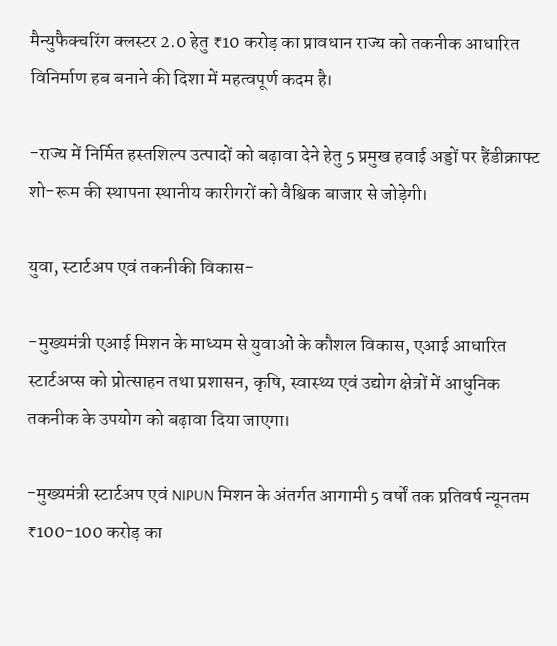मैन्युफैक्चरिंग क्लस्टर 2.0 हेतु ₹10 करोड़ का प्रावधान राज्य को तकनीक आधारित विनिर्माण हब बनाने की दिशा में महत्वपूर्ण कदम है।

-राज्य में निर्मित हस्तशिल्प उत्पादों को बढ़ावा देने हेतु 5 प्रमुख हवाई अड्डों पर हैंडीक्राफ्ट शो-रूम की स्थापना स्थानीय कारीगरों को वैश्विक बाजार से जोड़ेगी।

युवा, स्टार्टअप एवं तकनीकी विकास-

-मुख्यमंत्री एआई मिशन के माध्यम से युवाओं के कौशल विकास, एआई आधारित स्टार्टअप्स को प्रोत्साहन तथा प्रशासन, कृषि, स्वास्थ्य एवं उद्योग क्षेत्रों में आधुनिक तकनीक के उपयोग को बढ़ावा दिया जाएगा।

-मुख्यमंत्री स्टार्टअप एवं NIPUN मिशन के अंतर्गत आगामी 5 वर्षों तक प्रतिवर्ष न्यूनतम ₹100-100 करोड़ का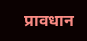प्रावधान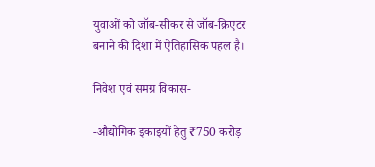युवाओं को जॉब-सीकर से जॉब-क्रिएटर बनाने की दिशा में ऐतिहासिक पहल है।

निवेश एवं समग्र विकास-

-औद्योगिक इकाइयों हेतु ₹750 करोड़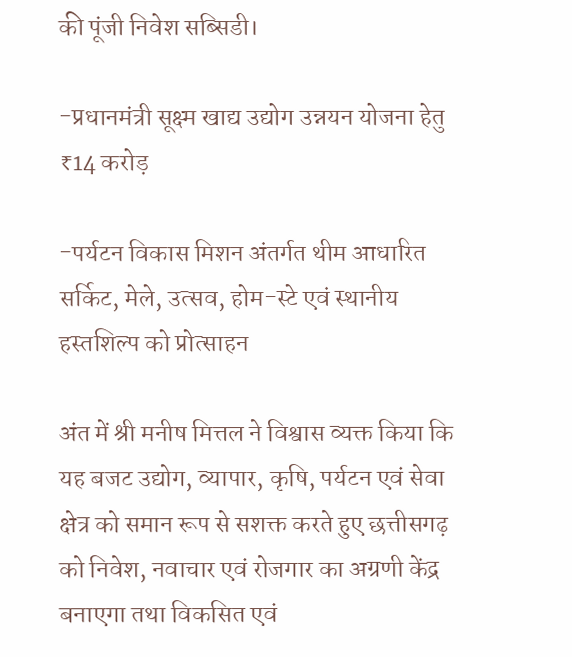की पूंजी निवेश सब्सिडी।

-प्रधानमंत्री सूक्ष्म खाद्य उद्योग उन्नयन योजना हेतु ₹14 करोड़

-पर्यटन विकास मिशन अंतर्गत थीम आधारित सर्किट, मेले, उत्सव, होम-स्टे एवं स्थानीय हस्तशिल्प को प्रोत्साहन

अंत में श्री मनीष मित्तल ने विश्वास व्यक्त किया कि यह बजट उद्योग, व्यापार, कृषि, पर्यटन एवं सेवा क्षेत्र को समान रूप से सशक्त करते हुए छत्तीसगढ़ को निवेश, नवाचार एवं रोजगार का अग्रणी केंद्र बनाएगा तथा विकसित एवं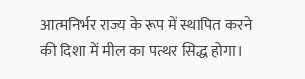आत्मनिर्भर राज्य के रूप में स्थापित करने की दिशा में मील का पत्थर सिद्ध होगा।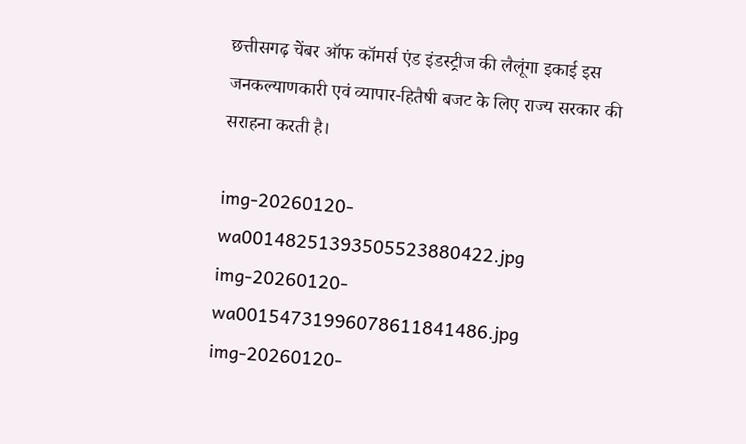छत्तीसगढ़ चेंबर ऑफ कॉमर्स एंड इंडस्ट्रीज की लैलूंगा इकाई इस जनकल्याणकारी एवं व्यापार-हितैषी बजट के लिए राज्य सरकार की सराहना करती है।

img-20260120-wa00148251393505523880422.jpg
img-20260120-wa00154731996078611841486.jpg
img-20260120-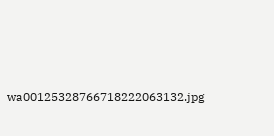wa00125328766718222063132.jpg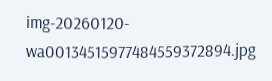img-20260120-wa00134515977484559372894.jpg